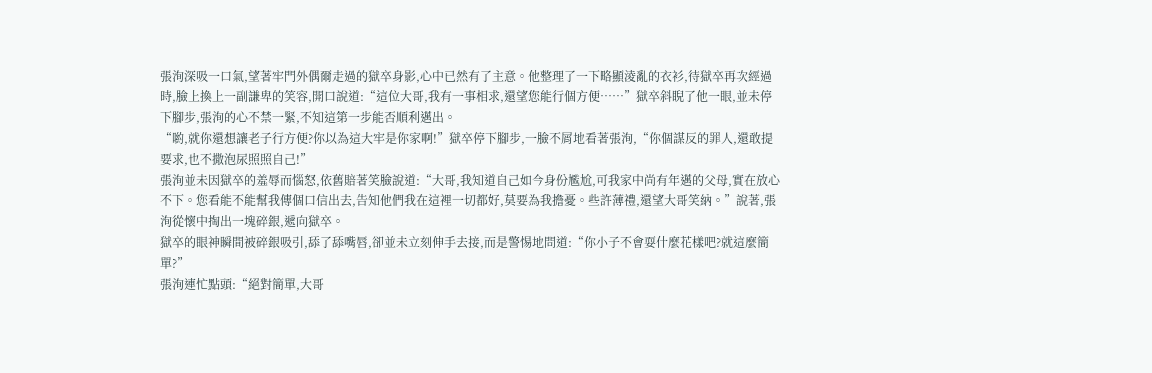張洵深吸一口氣,望著牢門外偶爾走過的獄卒身影,心中已然有了主意。他整理了一下略顯淩亂的衣衫,待獄卒再次經過時,臉上換上一副謙卑的笑容,開口說道:“這位大哥,我有一事相求,還望您能行個方便……”獄卒斜睨了他一眼,並未停下腳步,張洵的心不禁一緊,不知這第一步能否順利邁出。
“喲,就你還想讓老子行方便?你以為這大牢是你家啊!”獄卒停下腳步,一臉不屑地看著張洵,“你個謀反的罪人,還敢提要求,也不撒泡尿照照自己!”
張洵並未因獄卒的羞辱而惱怒,依舊賠著笑臉說道:“大哥,我知道自己如今身份尷尬,可我家中尚有年邁的父母,實在放心不下。您看能不能幫我傳個口信出去,告知他們我在這裡一切都好,莫要為我擔憂。些許薄禮,還望大哥笑納。”說著,張洵從懷中掏出一塊碎銀,遞向獄卒。
獄卒的眼神瞬間被碎銀吸引,舔了舔嘴唇,卻並未立刻伸手去接,而是警惕地問道:“你小子不會耍什麼花樣吧?就這麼簡單?”
張洵連忙點頭:“絕對簡單,大哥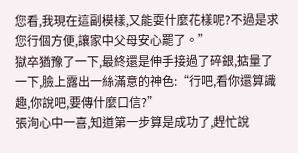您看,我現在這副模樣,又能耍什麼花樣呢?不過是求您行個方便,讓家中父母安心罷了。”
獄卒猶豫了一下,最終還是伸手接過了碎銀,掂量了一下,臉上露出一絲滿意的神色:“行吧,看你還算識趣,你說吧,要傳什麼口信?”
張洵心中一喜,知道第一步算是成功了,趕忙說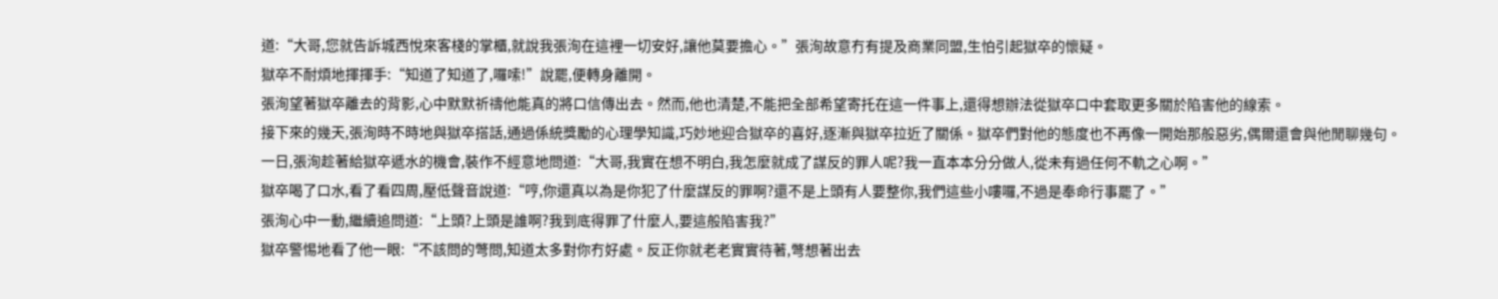道:“大哥,您就告訴城西悅來客棧的掌櫃,就說我張洵在這裡一切安好,讓他莫要擔心。”張洵故意冇有提及商業同盟,生怕引起獄卒的懷疑。
獄卒不耐煩地揮揮手:“知道了知道了,囉嗦!”說罷,便轉身離開。
張洵望著獄卒離去的背影,心中默默祈禱他能真的將口信傳出去。然而,他也清楚,不能把全部希望寄托在這一件事上,還得想辦法從獄卒口中套取更多關於陷害他的線索。
接下來的幾天,張洵時不時地與獄卒搭話,通過係統獎勵的心理學知識,巧妙地迎合獄卒的喜好,逐漸與獄卒拉近了關係。獄卒們對他的態度也不再像一開始那般惡劣,偶爾還會與他閒聊幾句。
一日,張洵趁著給獄卒遞水的機會,裝作不經意地問道:“大哥,我實在想不明白,我怎麼就成了謀反的罪人呢?我一直本本分分做人,從未有過任何不軌之心啊。”
獄卒喝了口水,看了看四周,壓低聲音說道:“哼,你還真以為是你犯了什麼謀反的罪啊?還不是上頭有人要整你,我們這些小嘍囉,不過是奉命行事罷了。”
張洵心中一動,繼續追問道:“上頭?上頭是誰啊?我到底得罪了什麼人,要這般陷害我?”
獄卒警惕地看了他一眼:“不該問的彆問,知道太多對你冇好處。反正你就老老實實待著,彆想著出去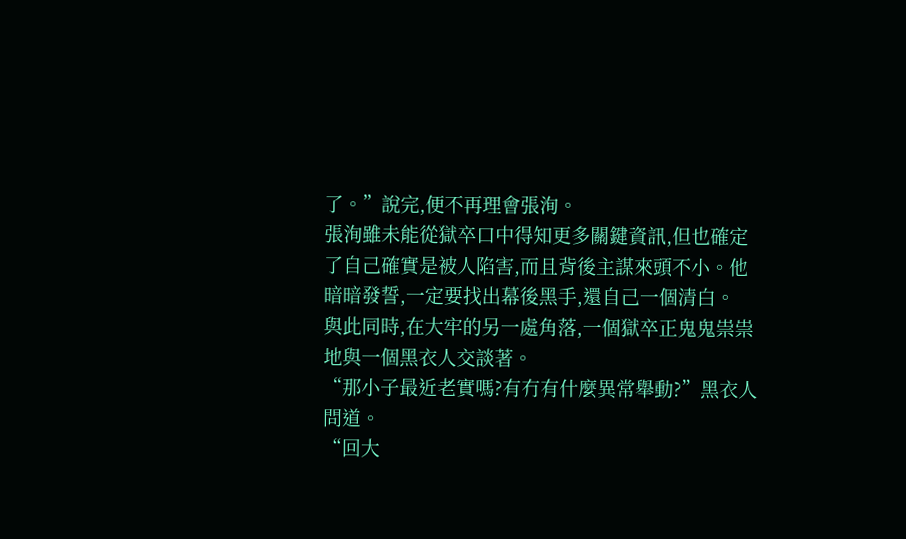了。”說完,便不再理會張洵。
張洵雖未能從獄卒口中得知更多關鍵資訊,但也確定了自己確實是被人陷害,而且背後主謀來頭不小。他暗暗發誓,一定要找出幕後黑手,還自己一個清白。
與此同時,在大牢的另一處角落,一個獄卒正鬼鬼祟祟地與一個黑衣人交談著。
“那小子最近老實嗎?有冇有什麼異常舉動?”黑衣人問道。
“回大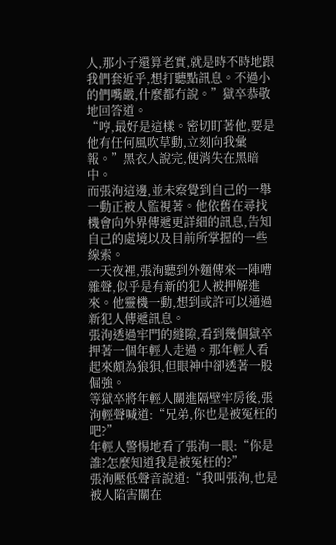人,那小子還算老實,就是時不時地跟我們套近乎,想打聽點訊息。不過小的們嘴嚴,什麼都冇說。”獄卒恭敬地回答道。
“哼,最好是這樣。密切盯著他,要是他有任何風吹草動,立刻向我彙報。”黑衣人說完,便消失在黑暗中。
而張洵這邊,並未察覺到自己的一舉一動正被人監視著。他依舊在尋找機會向外界傳遞更詳細的訊息,告知自己的處境以及目前所掌握的一些線索。
一天夜裡,張洵聽到外麵傳來一陣嘈雜聲,似乎是有新的犯人被押解進來。他靈機一動,想到或許可以通過新犯人傳遞訊息。
張洵透過牢門的縫隙,看到幾個獄卒押著一個年輕人走過。那年輕人看起來頗為狼狽,但眼神中卻透著一股倔強。
等獄卒將年輕人關進隔壁牢房後,張洵輕聲喊道:“兄弟,你也是被冤枉的吧?”
年輕人警惕地看了張洵一眼:“你是誰?怎麼知道我是被冤枉的?”
張洵壓低聲音說道:“我叫張洵,也是被人陷害關在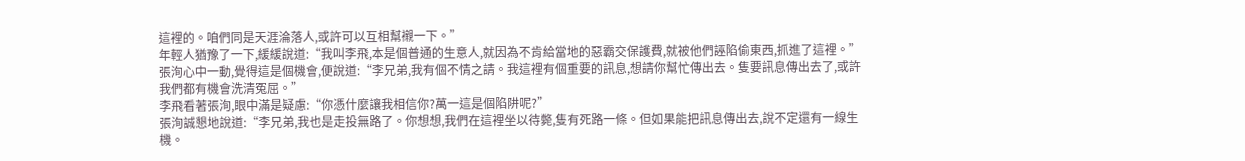這裡的。咱們同是天涯淪落人,或許可以互相幫襯一下。”
年輕人猶豫了一下,緩緩說道:“我叫李飛,本是個普通的生意人,就因為不肯給當地的惡霸交保護費,就被他們誣陷偷東西,抓進了這裡。”
張洵心中一動,覺得這是個機會,便說道:“李兄弟,我有個不情之請。我這裡有個重要的訊息,想請你幫忙傳出去。隻要訊息傳出去了,或許我們都有機會洗清冤屈。”
李飛看著張洵,眼中滿是疑慮:“你憑什麼讓我相信你?萬一這是個陷阱呢?”
張洵誠懇地說道:“李兄弟,我也是走投無路了。你想想,我們在這裡坐以待斃,隻有死路一條。但如果能把訊息傳出去,說不定還有一線生機。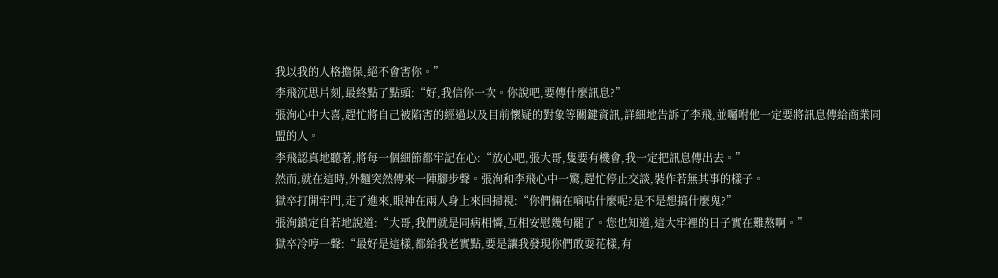我以我的人格擔保,絕不會害你。”
李飛沉思片刻,最終點了點頭:“好,我信你一次。你說吧,要傳什麼訊息?”
張洵心中大喜,趕忙將自己被陷害的經過以及目前懷疑的對象等關鍵資訊,詳細地告訴了李飛,並囑咐他一定要將訊息傳給商業同盟的人。
李飛認真地聽著,將每一個細節都牢記在心:“放心吧,張大哥,隻要有機會,我一定把訊息傳出去。”
然而,就在這時,外麵突然傳來一陣腳步聲。張洵和李飛心中一驚,趕忙停止交談,裝作若無其事的樣子。
獄卒打開牢門,走了進來,眼神在兩人身上來回掃視:“你們倆在嘀咕什麼呢?是不是想搞什麼鬼?”
張洵鎮定自若地說道:“大哥,我們就是同病相憐,互相安慰幾句罷了。您也知道,這大牢裡的日子實在難熬啊。”
獄卒冷哼一聲:“最好是這樣,都給我老實點,要是讓我發現你們敢耍花樣,有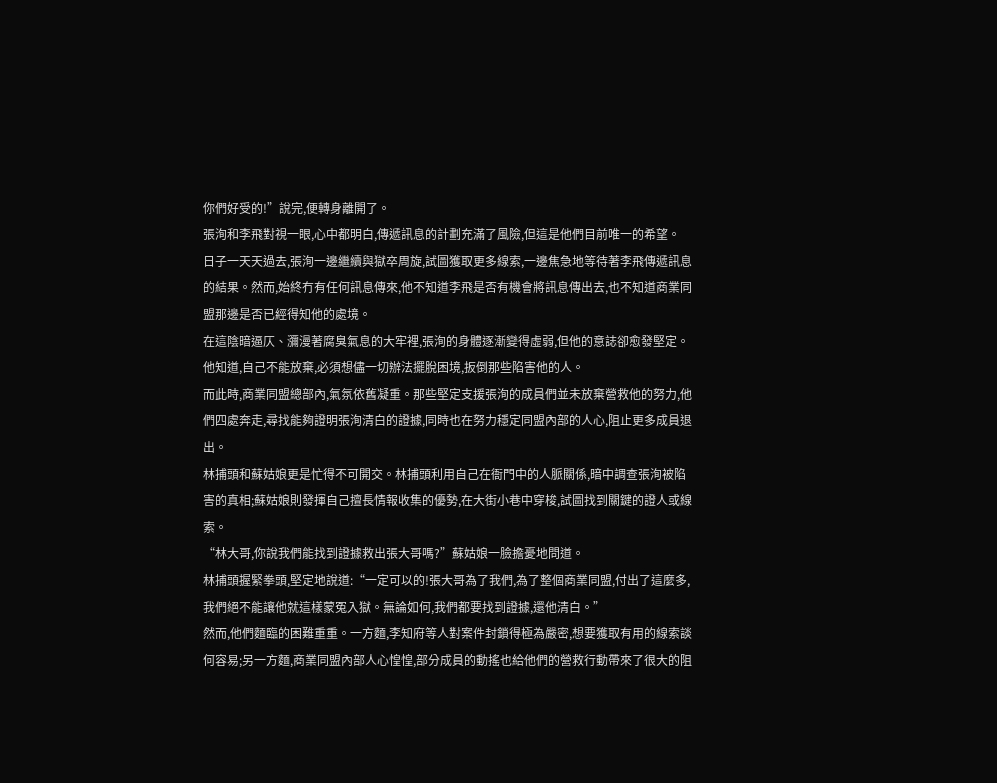你們好受的!”說完,便轉身離開了。
張洵和李飛對視一眼,心中都明白,傳遞訊息的計劃充滿了風險,但這是他們目前唯一的希望。
日子一天天過去,張洵一邊繼續與獄卒周旋,試圖獲取更多線索,一邊焦急地等待著李飛傳遞訊息的結果。然而,始終冇有任何訊息傳來,他不知道李飛是否有機會將訊息傳出去,也不知道商業同盟那邊是否已經得知他的處境。
在這陰暗逼仄、瀰漫著腐臭氣息的大牢裡,張洵的身體逐漸變得虛弱,但他的意誌卻愈發堅定。他知道,自己不能放棄,必須想儘一切辦法擺脫困境,扳倒那些陷害他的人。
而此時,商業同盟總部內,氣氛依舊凝重。那些堅定支援張洵的成員們並未放棄營救他的努力,他們四處奔走,尋找能夠證明張洵清白的證據,同時也在努力穩定同盟內部的人心,阻止更多成員退出。
林捕頭和蘇姑娘更是忙得不可開交。林捕頭利用自己在衙門中的人脈關係,暗中調查張洵被陷害的真相;蘇姑娘則發揮自己擅長情報收集的優勢,在大街小巷中穿梭,試圖找到關鍵的證人或線索。
“林大哥,你說我們能找到證據救出張大哥嗎?”蘇姑娘一臉擔憂地問道。
林捕頭握緊拳頭,堅定地說道:“一定可以的!張大哥為了我們,為了整個商業同盟,付出了這麼多,我們絕不能讓他就這樣蒙冤入獄。無論如何,我們都要找到證據,還他清白。”
然而,他們麵臨的困難重重。一方麵,李知府等人對案件封鎖得極為嚴密,想要獲取有用的線索談何容易;另一方麵,商業同盟內部人心惶惶,部分成員的動搖也給他們的營救行動帶來了很大的阻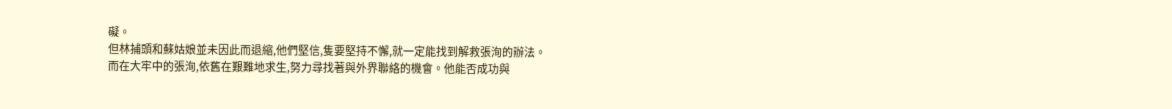礙。
但林捕頭和蘇姑娘並未因此而退縮,他們堅信,隻要堅持不懈,就一定能找到解救張洵的辦法。
而在大牢中的張洵,依舊在艱難地求生,努力尋找著與外界聯絡的機會。他能否成功與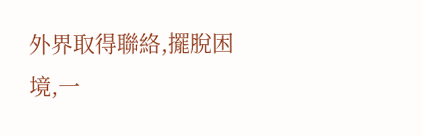外界取得聯絡,擺脫困境,一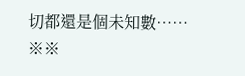切都還是個未知數……
※※